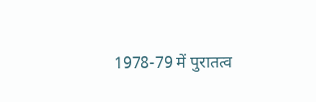1978-79 में पुरातत्व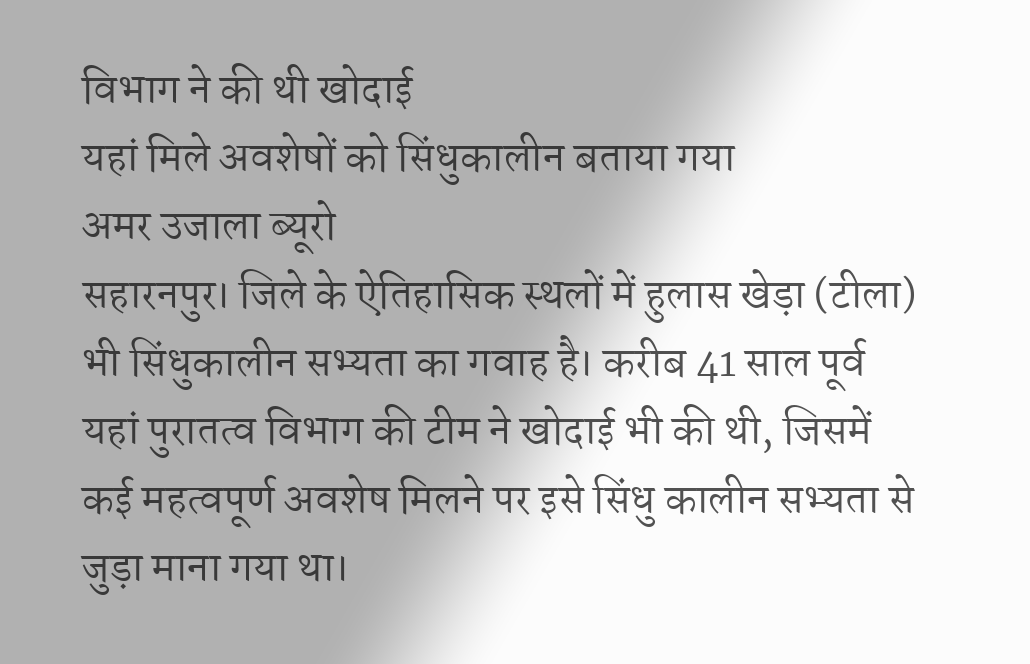विभाग ने की थी खोदाई
यहां मिले अवशेषों को सिंधुकालीन बताया गया
अमर उजाला ब्यूरो
सहारनपुर। जिले के ऐतिहासिक स्थलों में हुलास खेड़ा (टीला) भी सिंधुकालीन सभ्यता का गवाह है। करीब 41 साल पूर्व यहां पुरातत्व विभाग की टीम ने खोदाई भी की थी, जिसमें कई महत्वपूर्ण अवशेष मिलने पर इसे सिंधु कालीन सभ्यता से जुड़ा माना गया था।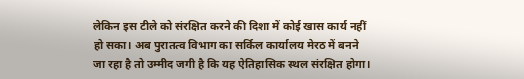लेकिन इस टीले को संरक्षित करने की दिशा में कोई खास कार्य नहीं हो सका। अब पुरातत्व विभाग का सर्किल कार्यालय मेरठ में बनने जा रहा है तो उम्मीद जगी है कि यह ऐतिहासिक स्थल संरक्षित होगा।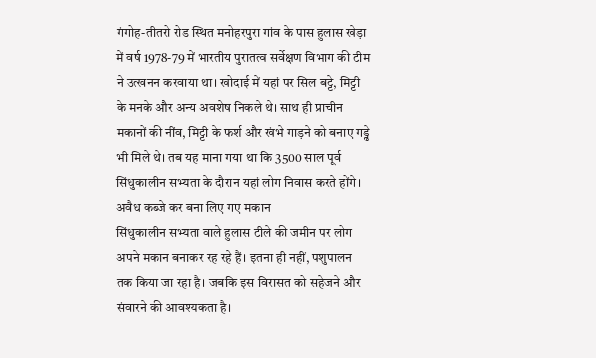गंगोह-तीतरो रोड स्थित मनोहरपुरा गांव के पास हुलास खेड़ा में वर्ष 1978-79 में भारतीय पुरातत्व सर्वेक्षण विभाग की टीम ने उत्खनन करवाया था। खोदाई में यहां पर सिल बट्टे, मिट्टी के मनके और अन्य अवशेष निकले थे। साथ ही प्राचीन मकानों की नींव, मिट्टी के फर्श और खंभे गाड़ने को बनाए गड्ढे भी मिले थे। तब यह माना गया था कि 3500 साल पूर्व सिंधुकालीन सभ्यता के दौरान यहां लोग निवास करते होंगे।
अवैध कब्जे कर बना लिए गए मकान
सिंधुकालीन सभ्यता वाले हुलास टीले की जमीन पर लोग अपने मकान बनाकर रह रहे हैं। इतना ही नहीं, पशुपालन तक किया जा रहा है। जबकि इस विरासत को सहेजने और संवारने की आवश्यकता है।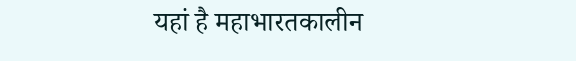यहां है महाभारतकालीन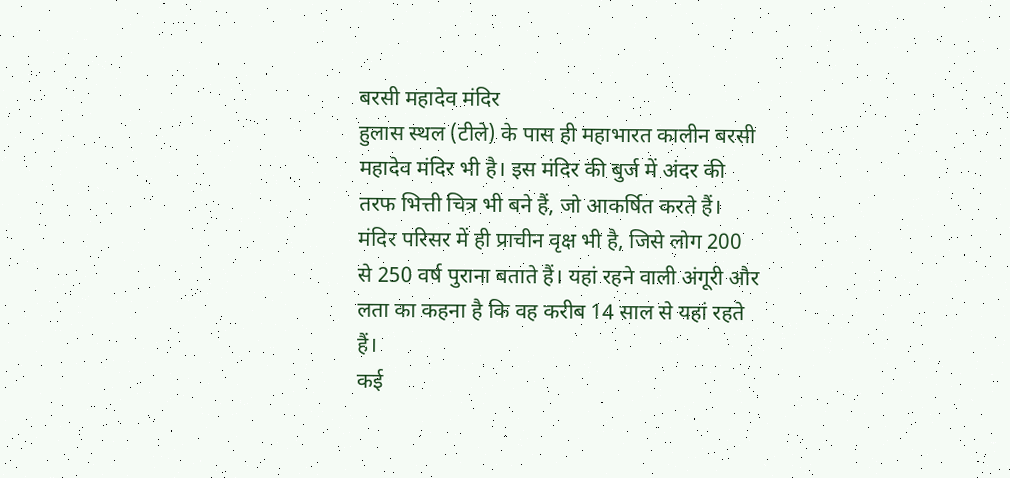बरसी महादेव मंदिर
हुलास स्थल (टीले) के पास ही महाभारत कालीन बरसी महादेव मंदिर भी है। इस मंदिर की बुर्ज में अंदर की तरफ भित्ती चित्र भी बने हैं, जो आकर्षित करते हैं। मंदिर परिसर में ही प्राचीन वृक्ष भी है, जिसे लोग 200 से 250 वर्ष पुराना बताते हैं। यहां रहने वाली अंगूरी और लता का कहना है कि वह करीब 14 साल से यहां रहते हैं।
कई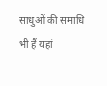साधुओं की समाधि भी हैं यहां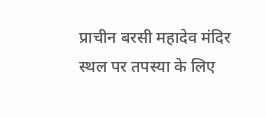प्राचीन बरसी महादेव मंदिर स्थल पर तपस्या के लिए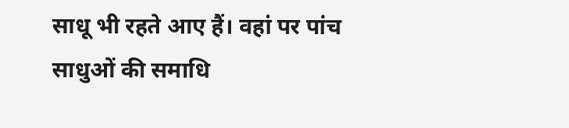साधू भी रहते आए हैं। वहां पर पांच साधुओं की समाधि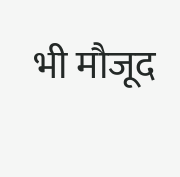भी मौजूद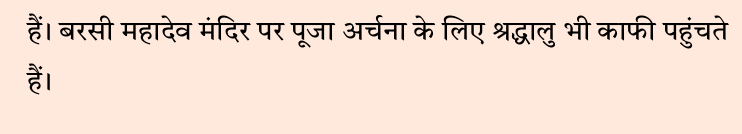हैं। बरसी महादेव मंदिर पर पूजा अर्चना के लिए श्रद्धालु भी काफी पहुंचते हैं।